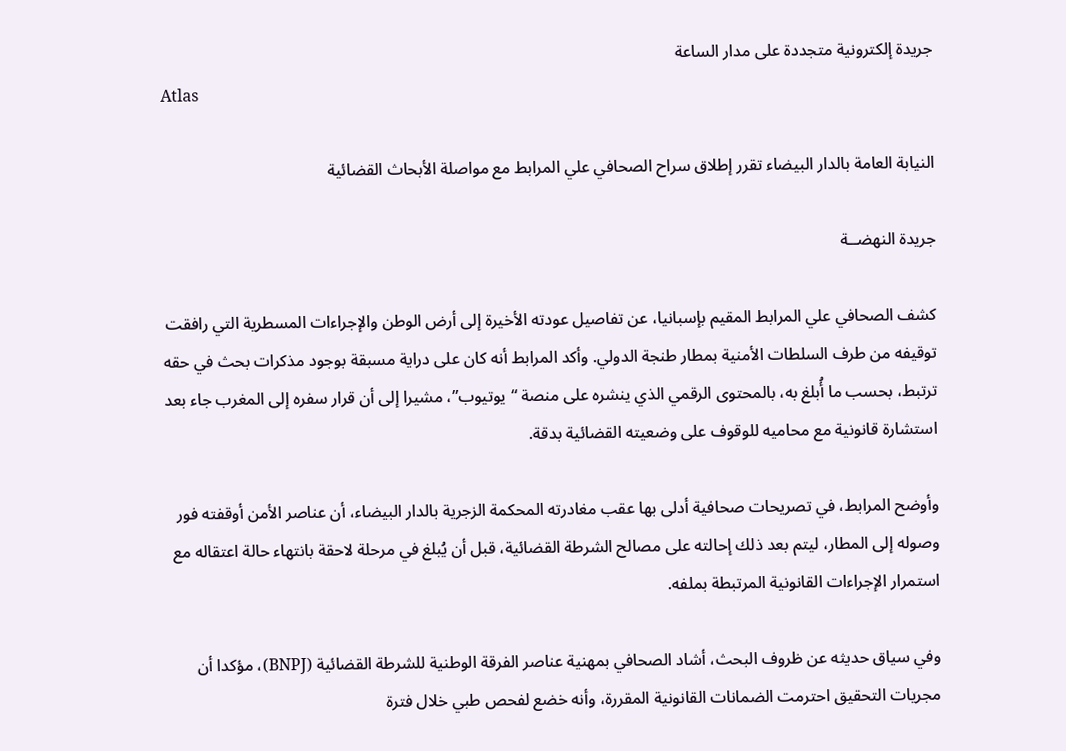جريدة إلكترونية متجددة على مدار الساعة
Atlas

النيابة العامة بالدار البيضاء تقرر إطلاق سراح الصحافي علي المرابط مع مواصلة الأبحاث القضائية

جريدة النهضــة

كشف الصحافي علي المرابط المقيم بإسبانيا، عن تفاصيل عودته الأخيرة إلى أرض الوطن والإجراءات المسطرية التي رافقت توقيفه من طرف السلطات الأمنية بمطار طنجة الدولي. وأكد المرابط أنه كان على دراية مسبقة بوجود مذكرات بحث في حقه ترتبط، بحسب ما أُبلغ به، بالمحتوى الرقمي الذي ينشره على منصة “يوتيوب”، مشيرا إلى أن قرار سفره إلى المغرب جاء بعد استشارة قانونية مع محاميه للوقوف على وضعيته القضائية بدقة.

وأوضح المرابط، في تصريحات صحافية أدلى بها عقب مغادرته المحكمة الزجرية بالدار البيضاء، أن عناصر الأمن أوقفته فور وصوله إلى المطار، ليتم بعد ذلك إحالته على مصالح الشرطة القضائية، قبل أن يُبلغ في مرحلة لاحقة بانتهاء حالة اعتقاله مع استمرار الإجراءات القانونية المرتبطة بملفه.

وفي سياق حديثه عن ظروف البحث، أشاد الصحافي بمهنية عناصر الفرقة الوطنية للشرطة القضائية (BNPJ)، مؤكدا أن مجريات التحقيق احترمت الضمانات القانونية المقررة، وأنه خضع لفحص طبي خلال فترة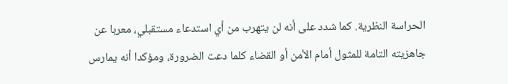الحراسة النظرية. كما شدد على أنه لن يتهرب من أي استدعاء مستقبلي، معربا عن جاهزيته التامة للمثول أمام الأمن أو القضاء كلما دعت الضرورة، ومؤكدا أنه يمارس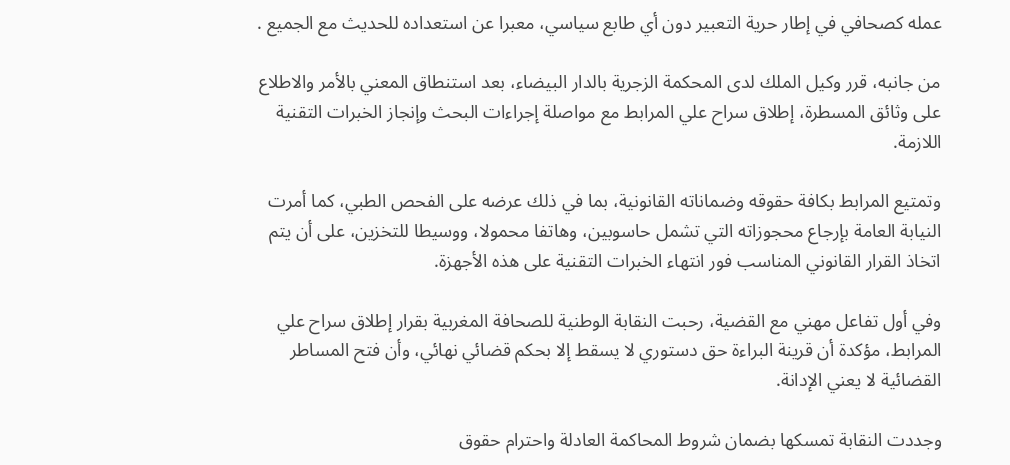عمله كصحافي في إطار حرية التعبير دون أي طابع سياسي، معبرا عن استعداده للحديث مع الجميع .

من جانبه، قرر وكيل الملك لدى المحكمة الزجرية بالدار البيضاء، بعد استنطاق المعني بالأمر والاطلاع على وثائق المسطرة، إطلاق سراح علي المرابط مع مواصلة إجراءات البحث وإنجاز الخبرات التقنية اللازمة.

وتمتيع المرابط بكافة حقوقه وضماناته القانونية، بما في ذلك عرضه على الفحص الطبي، كما أمرت النيابة العامة بإرجاع محجوزاته التي تشمل حاسوبين، وهاتفا محمولا، ووسيطا للتخزين، على أن يتم اتخاذ القرار القانوني المناسب فور انتهاء الخبرات التقنية على هذه الأجهزة.

وفي أول تفاعل مهني مع القضية، رحبت النقابة الوطنية للصحافة المغربية بقرار إطلاق سراح علي المرابط، مؤكدة أن قرينة البراءة حق دستوري لا يسقط إلا بحكم قضائي نهائي، وأن فتح المساطر القضائية لا يعني الإدانة.

وجددت النقابة تمسكها بضمان شروط المحاكمة العادلة واحترام حقوق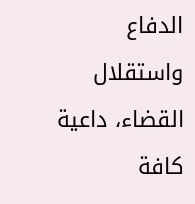الدفاع واستقلال القضاء، داعية كافة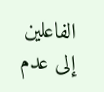الفاعلين إلى عدم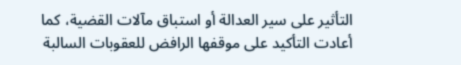التأثير على سير العدالة أو استباق مآلات القضية، كما أعادت التأكيد على موقفها الرافض للعقوبات السالبة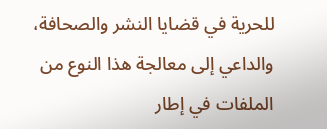للحرية في قضايا النشر والصحافة، والداعي إلى معالجة هذا النوع من الملفات في إطار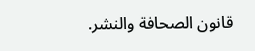قانون الصحافة والنشر.